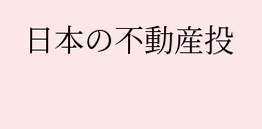日本の不動産投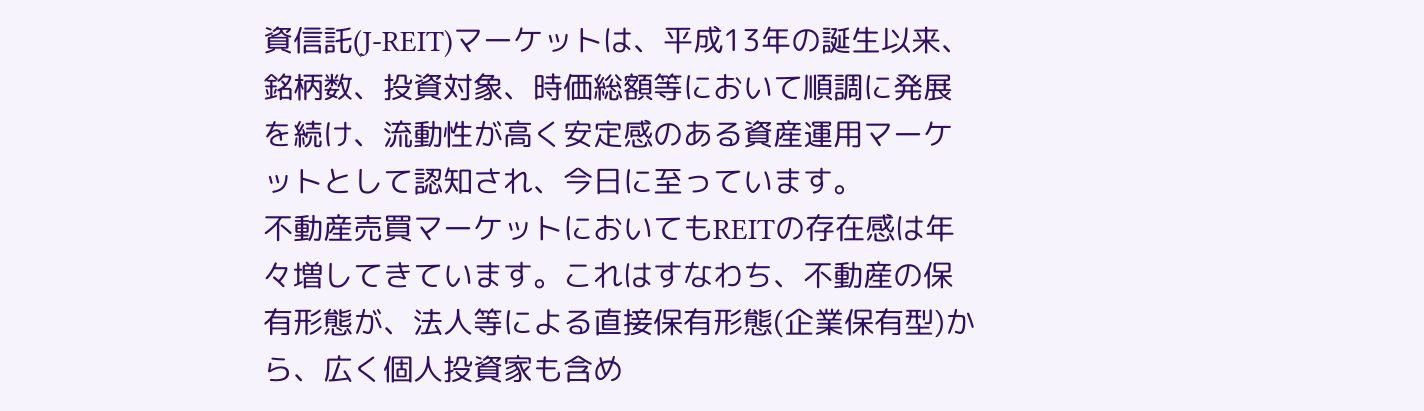資信託(J-REIT)マーケットは、平成13年の誕生以来、 銘柄数、投資対象、時価総額等において順調に発展を続け、流動性が高く安定感のある資産運用マーケットとして認知され、今日に至っています。
不動産売買マーケットにおいてもREITの存在感は年々増してきています。これはすなわち、不動産の保有形態が、法人等による直接保有形態(企業保有型)から、広く個人投資家も含め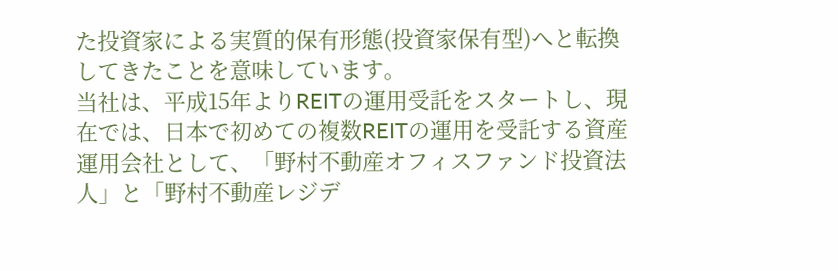た投資家による実質的保有形態(投資家保有型)へと転換してきたことを意味しています。
当社は、平成15年よりREITの運用受託をスタートし、現在では、日本で初めての複数REITの運用を受託する資産運用会社として、「野村不動産オフィスファンド投資法人」と「野村不動産レジデ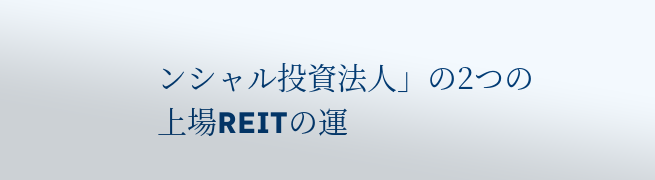ンシャル投資法人」の2つの上場REITの運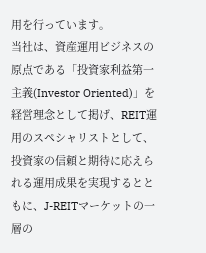用を行っています。
当社は、資産運用ビジネスの原点である「投資家利益第一主義(Investor Oriented)」を経営理念として掲げ、REIT運用のスペシャリストとして、投資家の信頼と期待に応えられる運用成果を実現するとともに、J-REITマーケットの一層の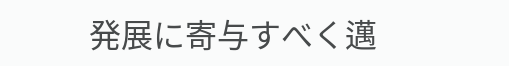発展に寄与すべく邁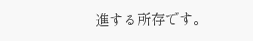進する所存です。